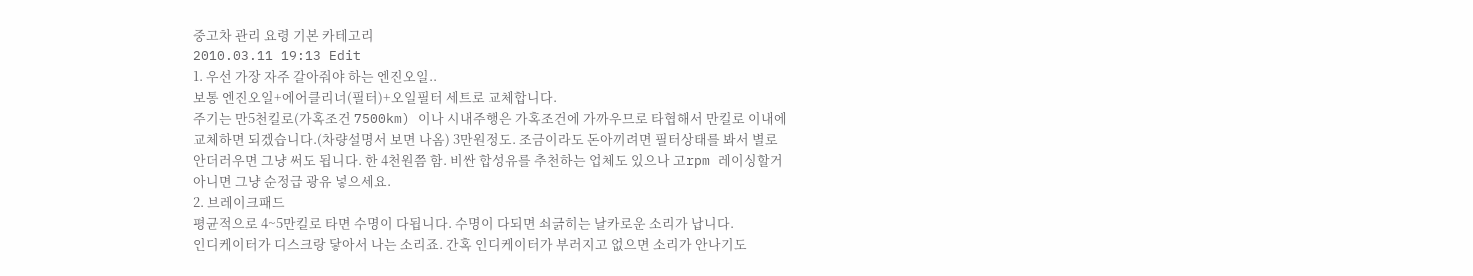중고차 관리 요령 기본 카테고리
2010.03.11 19:13 Edit
1. 우선 가장 자주 갈아줘야 하는 엔진오일..
보통 엔진오일+에어클리너(필터)+오일필터 세트로 교체합니다.
주기는 만5천킬로(가혹조건 7500km) 이나 시내주행은 가혹조건에 가까우므로 타협해서 만킬로 이내에
교체하면 되겠습니다.(차량설명서 보면 나옴) 3만원정도. 조금이라도 돈아끼려면 필터상태를 봐서 별로
안더러우면 그냥 써도 됩니다. 한 4천원쯤 함. 비싼 합성유를 추천하는 업체도 있으나 고rpm 레이싱할거
아니면 그냥 순정급 광유 넣으세요.
2. 브레이크패드
평균적으로 4~5만킬로 타면 수명이 다됩니다. 수명이 다되면 쇠긁히는 날카로운 소리가 납니다.
인디케이터가 디스크랑 닿아서 나는 소리죠. 간혹 인디케이터가 부러지고 없으면 소리가 안나기도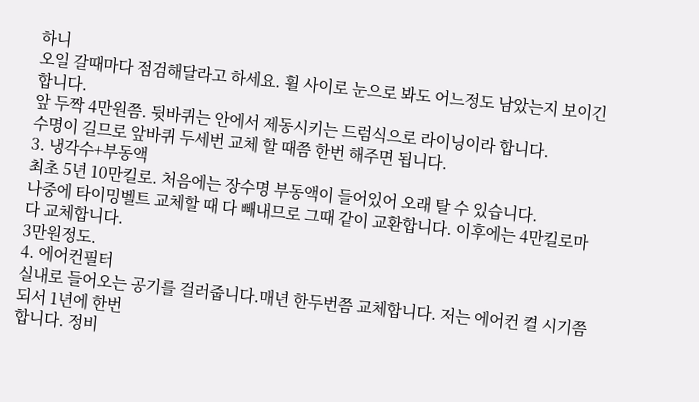하니
오일 갈때마다 점검해달라고 하세요. 휠 사이로 눈으로 봐도 어느정도 남았는지 보이긴 합니다.
앞 두짝 4만원쯤. 뒷바퀴는 안에서 제동시키는 드럼식으로 라이닝이라 합니다.
수명이 길므로 앞바퀴 두세번 교체 할 때쯤 한번 해주면 됩니다.
3. 냉각수+부동액
최초 5년 10만킬로. 처음에는 장수명 부동액이 들어있어 오래 탈 수 있습니다.
나중에 타이밍벨트 교체할 때 다 빼내므로 그때 같이 교환합니다. 이후에는 4만킬로마다 교체합니다.
3만원정도.
4. 에어컨필터
실내로 들어오는 공기를 걸러줍니다.매년 한두번쯤 교체합니다. 저는 에어컨 켤 시기쯤 되서 1년에 한번
합니다. 정비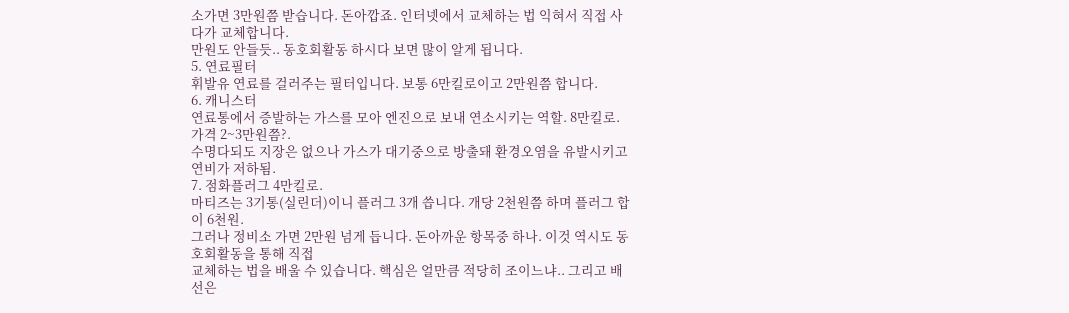소가면 3만원쯤 받습니다. 돈아깝죠. 인터넷에서 교체하는 법 익혀서 직접 사다가 교체합니다.
만원도 안들듯.. 동호회활동 하시다 보면 많이 알게 됩니다.
5. 연료필터
휘발유 연료를 걸러주는 필터입니다. 보통 6만킬로이고 2만원쯤 합니다.
6. 캐니스터
연료통에서 증발하는 가스를 모아 엔진으로 보내 연소시키는 역할. 8만킬로. 가격 2~3만원쯤?.
수명다되도 지장은 없으나 가스가 대기중으로 방출돼 환경오염을 유발시키고 연비가 저하됨.
7. 점화플러그 4만킬로.
마티즈는 3기통(실린더)이니 플러그 3개 씁니다. 개당 2천원쯤 하며 플러그 합이 6천원.
그러나 정비소 가면 2만원 넘게 듭니다. 돈아까운 항목중 하나. 이것 역시도 동호회활동을 통해 직접
교체하는 법을 배울 수 있습니다. 핵심은 얼만큼 적당히 조이느냐.. 그리고 배선은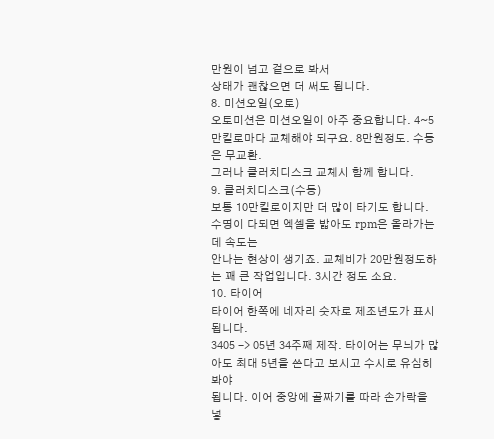만원이 넘고 겉으로 봐서
상태가 괜찮으면 더 써도 됩니다.
8. 미션오일(오토)
오토미션은 미션오일이 아주 중요합니다. 4~5만킬로마다 교체해야 되구요. 8만원정도. 수동은 무교환.
그러나 클러치디스크 교체시 함께 합니다.
9. 클러치디스크(수동)
보통 10만킬로이지만 더 많이 타기도 합니다. 수명이 다되면 엑셀을 밟아도 rpm은 올라가는데 속도는
안나는 현상이 생기죠. 교체비가 20만원정도하는 꽤 큰 작업입니다. 3시간 정도 소요.
10. 타이어
타이어 한쪽에 네자리 숫자로 제조년도가 표시됩니다.
3405 -> 05년 34주째 제작. 타이어는 무늬가 많아도 최대 5년을 쓴다고 보시고 수시로 유심히 봐야
됩니다. 이어 중앙에 골짜기를 따라 손가락을 넣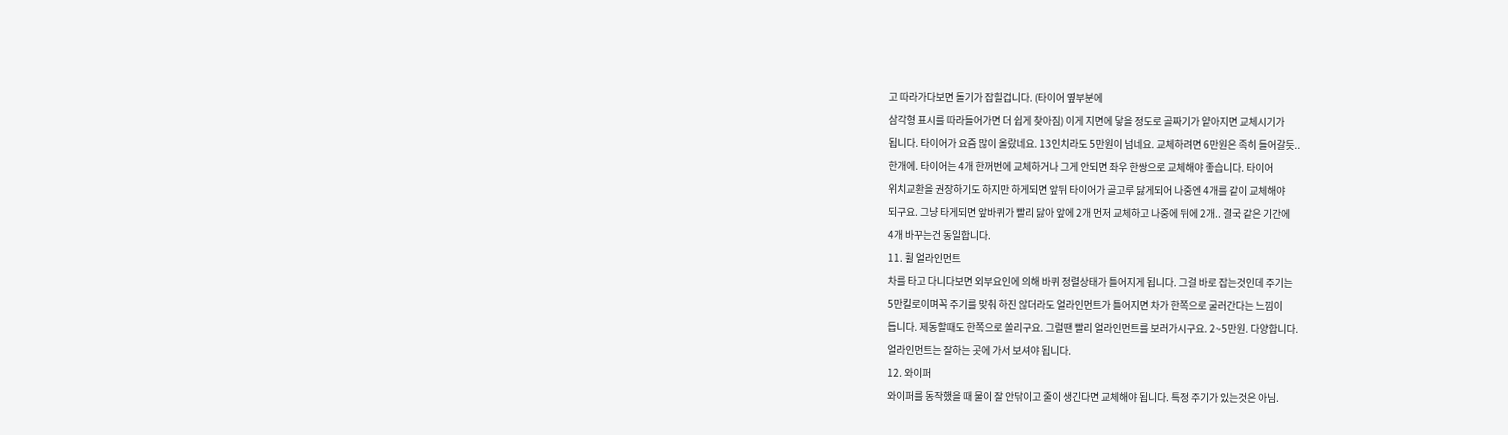고 따라가다보면 돌기가 잡힐겁니다. (타이어 옆부분에
삼각형 표시를 따라들어가면 더 쉽게 찾아짐) 이게 지면에 닿을 정도로 골짜기가 얕아지면 교체시기가
됩니다. 타이어가 요즘 많이 올랐네요. 13인치라도 5만원이 넘네요. 교체하려면 6만원은 족히 들어갈듯..
한개에. 타이어는 4개 한꺼번에 교체하거나 그게 안되면 좌우 한쌍으로 교체해야 좋습니다. 타이어
위치교환을 권장하기도 하지만 하게되면 앞뒤 타이어가 골고루 닳게되어 나중엔 4개를 같이 교체해야
되구요. 그냥 타게되면 앞바퀴가 빨리 닳아 앞에 2개 먼저 교체하고 나중에 뒤에 2개.. 결국 같은 기간에
4개 바꾸는건 동일합니다.
11. 휠 얼라인먼트
차를 타고 다니다보면 외부요인에 의해 바퀴 정렬상태가 틀어지게 됩니다. 그걸 바로 잡는것인데 주기는
5만킬로이며꼭 주기를 맞춰 하진 않더라도 얼라인먼트가 틀어지면 차가 한쪽으로 굴러간다는 느낌이
듭니다. 제동할때도 한쪽으로 쏠리구요. 그럴땐 빨리 얼라인먼트를 보러가시구요. 2~5만원. 다양합니다.
얼라인먼트는 잘하는 곳에 가서 보셔야 됩니다.
12. 와이퍼
와이퍼를 동작했을 때 물이 잘 안닦이고 줄이 생긴다면 교체해야 됩니다. 특정 주기가 있는것은 아님.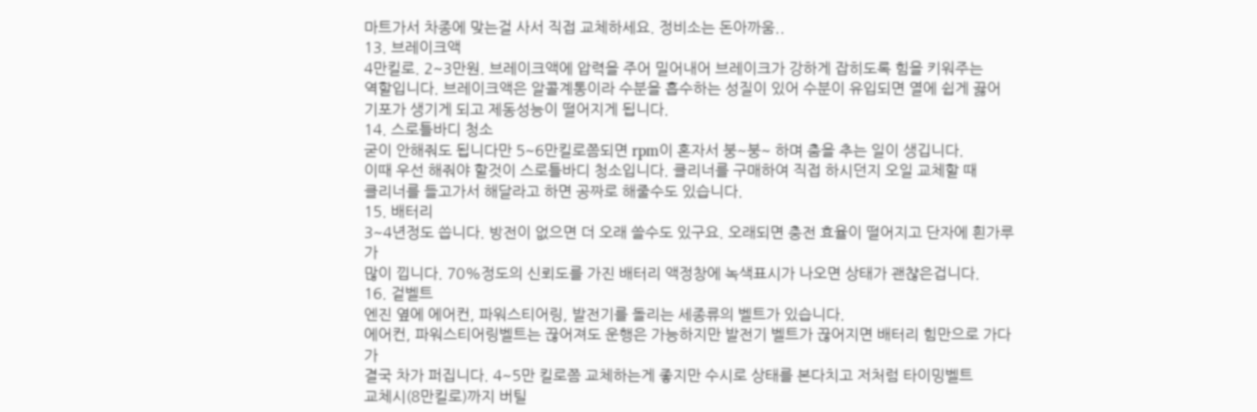마트가서 차종에 맞는걸 사서 직접 교체하세요. 정비소는 돈아까움..
13. 브레이크액
4만킬로. 2~3만원. 브레이크액에 압력을 주어 밀어내어 브레이크가 강하게 잡히도록 힘을 키워주는
역할입니다. 브레이크액은 알콜계통이라 수분을 흡수하는 성질이 있어 수분이 유입되면 열에 쉽게 끓어
기포가 생기게 되고 제동성능이 떨어지게 됩니다.
14. 스로틀바디 청소
굳이 안해줘도 됩니다만 5~6만킬로쯤되면 rpm이 혼자서 붕~붕~ 하며 춤을 추는 일이 생깁니다.
이때 우선 해줘야 할것이 스로틀바디 청소입니다. 클리너를 구매하여 직접 하시던지 오일 교체할 때
클리너를 들고가서 해달라고 하면 공짜로 해줄수도 있습니다.
15. 배터리
3~4년정도 씁니다. 방전이 없으면 더 오래 쓸수도 있구요. 오래되면 충전 효율이 떨어지고 단자에 흰가루가
많이 낍니다. 70%정도의 신뢰도를 가진 배터리 액정창에 녹색표시가 나오면 상태가 괜챦은겁니다.
16. 겉벨트
엔진 옆에 에어컨, 파워스티어링, 발전기를 돌리는 세종류의 벨트가 있습니다.
에어컨, 파워스티어링벨트는 끊어져도 운행은 가능하지만 발전기 벨트가 끊어지면 배터리 힘만으로 가다가
결국 차가 퍼집니다. 4~5만 킬로쯤 교체하는게 좋지만 수시로 상태를 본다치고 저처럼 타이밍벨트
교체시(8만킬로)까지 버틸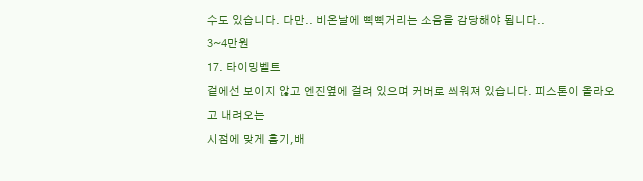수도 있습니다. 다만.. 비온날에 삑삑거리는 소음을 감당해야 됩니다..
3~4만원
17. 타이밍벨트
겉에선 보이지 않고 엔진옆에 걸려 있으며 커버로 씌워져 있습니다. 피스톤이 올라오고 내려오는
시점에 맞게 흡기,배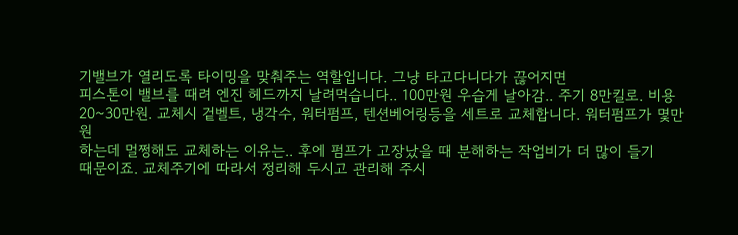기밸브가 열리도록 타이밍을 맞춰주는 역할입니다. 그냥 타고다니다가 끊어지면
피스톤이 밸브를 때려 엔진 헤드까지 날려먹습니다.. 100만원 우습게 날아감.. 주기 8만킬로. 비용
20~30만원. 교체시 겉벨트, 냉각수, 워터펌프, 텐션베어링등을 세트로 교체합니다. 워터펌프가 몇만원
하는데 멀쩡해도 교체하는 이유는.. 후에 펌프가 고장났을 때 분해하는 작업비가 더 많이 들기
때문이죠. 교체주기에 따라서 정리해 두시고 관리해 주시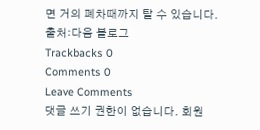면 거의 폐차때까지 탈 수 있습니다.
출처:다음 블로그
Trackbacks 0
Comments 0
Leave Comments
댓글 쓰기 권한이 없습니다. 회원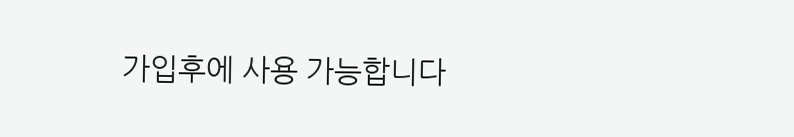가입후에 사용 가능합니다